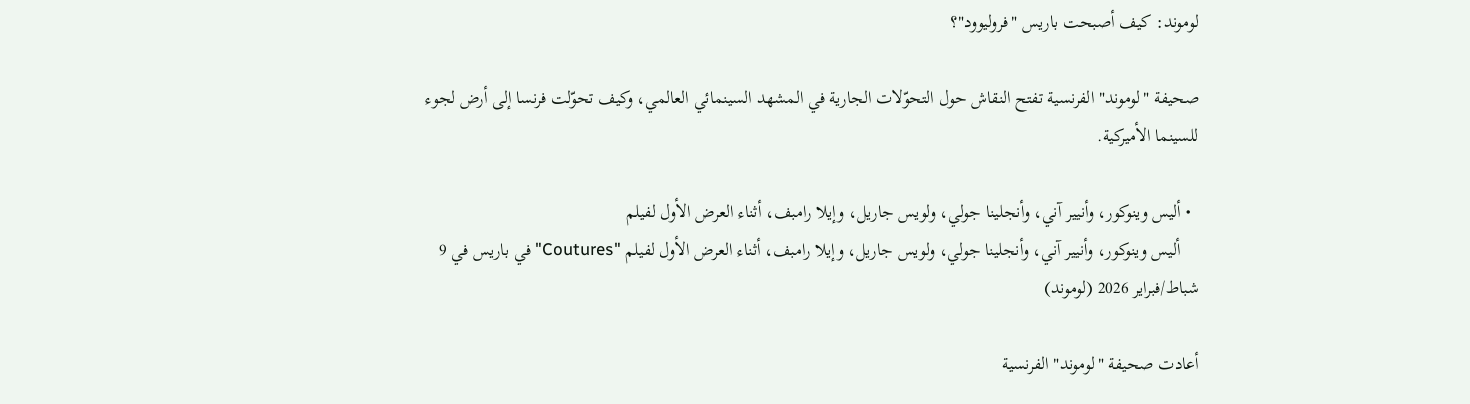لوموند: كيف أصبحت باريس "فروليوود"؟

صحيفة "لوموند" الفرنسية تفتح النقاش حول التحوّلات الجارية في المشهد السينمائي العالمي، وكيف تحوّلت فرنسا إلى أرض لجوء للسينما الأميركية.

  • أليس وينوكور، وأنيير آني، وأنجلينا جولي، ولويس جاريل، وإيلا رامبف، أثناء العرض الأول لفيلم
    أليس وينوكور، وأنيير آني، وأنجلينا جولي، ولويس جاريل، وإيلا رامبف، أثناء العرض الأول لفيلم "Coutures" في باريس في 9 شباط/فبراير 2026 (لوموند)

أعادت صحيفة "لوموند" الفرنسية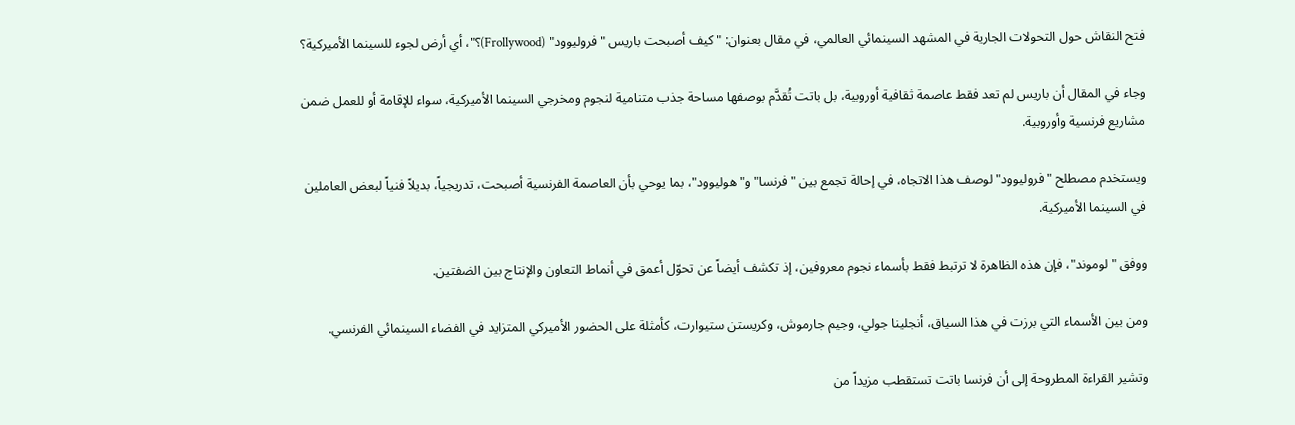فتح النقاش حول التحولات الجارية في المشهد السينمائي العالمي، في مقال بعنوان: "كيف أصبحت باريس "فروليوود" (Frollywood)؟"، أي أرض لجوء للسينما الأميركية؟

وجاء في المقال أن باريس لم تعد فقط عاصمة ثقافية أوروبية، بل باتت تُقدَّم بوصفها مساحة جذب متنامية لنجوم ومخرجي السينما الأميركية، سواء للإقامة أو للعمل ضمن مشاريع فرنسية وأوروبية.

ويستخدم مصطلح "فروليوود" لوصف هذا الاتجاه، في إحالة تجمع بين "فرنسا" و"هوليوود"، بما يوحي بأن العاصمة الفرنسية أصبحت، تدريجياً، بديلاً فنياً لبعض العاملين في السينما الأميركية.

ووفق "لوموند"، فإن هذه الظاهرة لا ترتبط فقط بأسماء نجوم معروفين، إذ تكشف أيضاً عن تحوّل أعمق في أنماط التعاون والإنتاج بين الضفتين.

ومن بين الأسماء التي برزت في هذا السياق، أنجلينا جولي، وجيم جارموش، وكريستن ستيوارت، كأمثلة على الحضور الأميركي المتزايد في الفضاء السينمائي الفرنسي.

وتشير القراءة المطروحة إلى أن فرنسا باتت تستقطب مزيداً من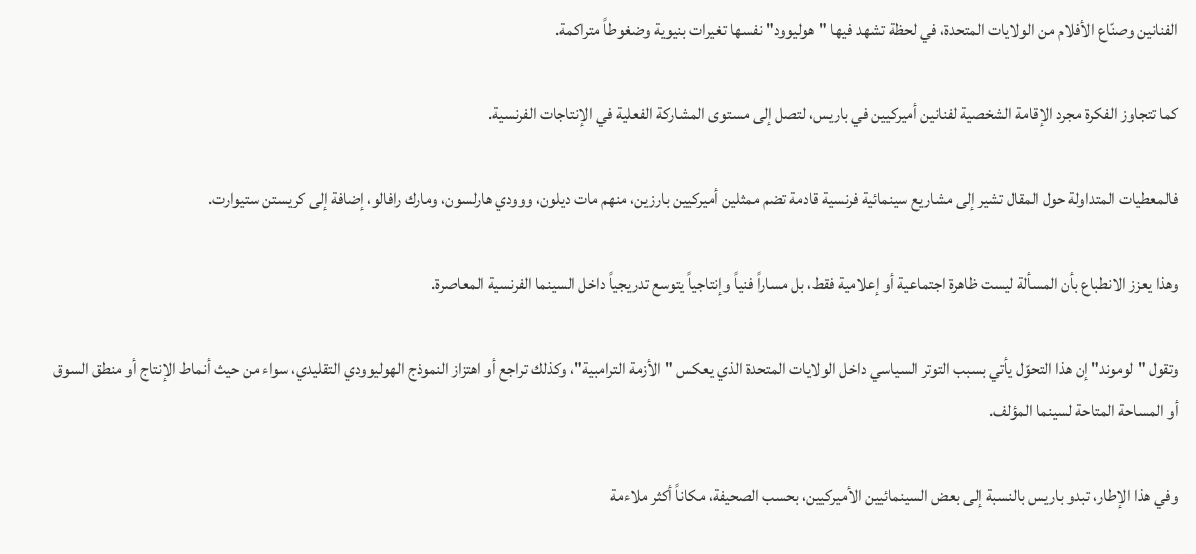الفنانين وصنّاع الأفلام من الولايات المتحدة، في لحظة تشهد فيها "هوليوود" نفسها تغيرات بنيوية وضغوطاً متراكمة.

كما تتجاوز الفكرة مجرد الإقامة الشخصية لفنانين أميركيين في باريس، لتصل إلى مستوى المشاركة الفعلية في الإنتاجات الفرنسية.

فالمعطيات المتداولة حول المقال تشير إلى مشاريع سينمائية فرنسية قادمة تضم ممثلين أميركيين بارزين، منهم مات ديلون، ووودي هارلسون، ومارك رافالو، إضافة إلى كريستن ستيوارت.

وهذا يعزز الانطباع بأن المسألة ليست ظاهرة اجتماعية أو إعلامية فقط، بل مساراً فنياً وإنتاجياً يتوسع تدريجياً داخل السينما الفرنسية المعاصرة.

وتقول "لوموند" إن هذا التحوّل يأتي بسبب التوتر السياسي داخل الولايات المتحدة الذي يعكس "الأزمة الترامبية"، وكذلك تراجع أو اهتزاز النموذج الهوليوودي التقليدي، سواء من حيث أنماط الإنتاج أو منطق السوق أو المساحة المتاحة لسينما المؤلف.

وفي هذا الإطار، تبدو باريس بالنسبة إلى بعض السينمائيين الأميركيين، بحسب الصحيفة، مكاناً أكثر ملاءمة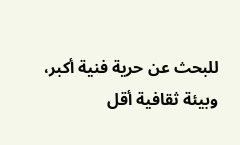للبحث عن حرية فنية أكبر، وبيئة ثقافية أقل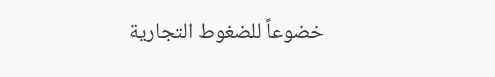خضوعاً للضغوط التجارية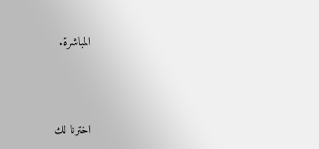المباشرة.



اخترنا لك